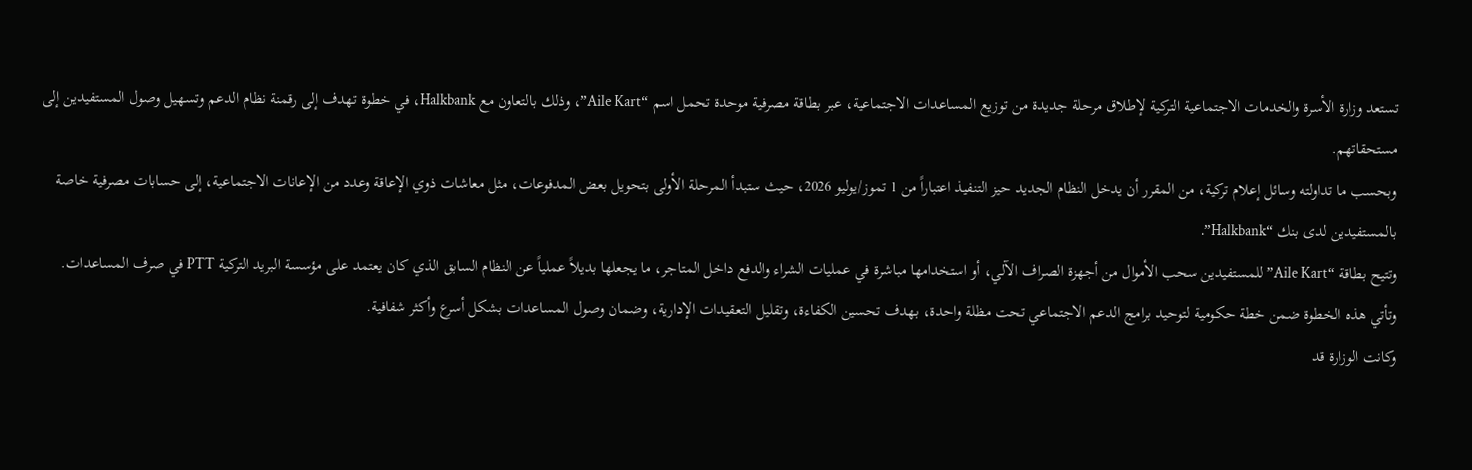تستعد وزارة الأسرة والخدمات الاجتماعية التركية لإطلاق مرحلة جديدة من توزيع المساعدات الاجتماعية، عبر بطاقة مصرفية موحدة تحمل اسم “Aile Kart”، وذلك بالتعاون مع Halkbank، في خطوة تهدف إلى رقمنة نظام الدعم وتسهيل وصول المستفيدين إلى مستحقاتهم.
وبحسب ما تداولته وسائل إعلام تركية، من المقرر أن يدخل النظام الجديد حيز التنفيذ اعتباراً من 1 تموز/يوليو 2026، حيث ستبدأ المرحلة الأولى بتحويل بعض المدفوعات، مثل معاشات ذوي الإعاقة وعدد من الإعانات الاجتماعية، إلى حسابات مصرفية خاصة بالمستفيدين لدى بنك “Halkbank”.
وتتيح بطاقة “Aile Kart” للمستفيدين سحب الأموال من أجهزة الصراف الآلي، أو استخدامها مباشرة في عمليات الشراء والدفع داخل المتاجر، ما يجعلها بديلاً عملياً عن النظام السابق الذي كان يعتمد على مؤسسة البريد التركية PTT في صرف المساعدات.
وتأتي هذه الخطوة ضمن خطة حكومية لتوحيد برامج الدعم الاجتماعي تحت مظلة واحدة، بهدف تحسين الكفاءة، وتقليل التعقيدات الإدارية، وضمان وصول المساعدات بشكل أسرع وأكثر شفافية.
وكانت الوزارة قد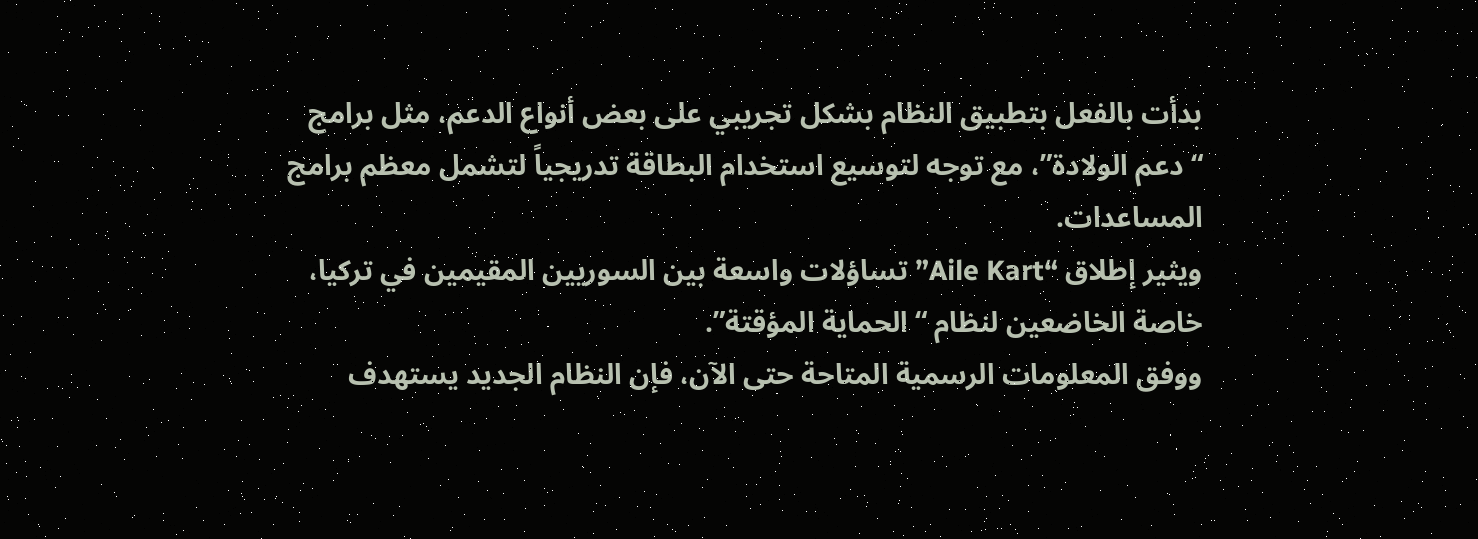بدأت بالفعل بتطبيق النظام بشكل تجريبي على بعض أنواع الدعم، مثل برامج “دعم الولادة”، مع توجه لتوسيع استخدام البطاقة تدريجياً لتشمل معظم برامج المساعدات.
ويثير إطلاق “Aile Kart” تساؤلات واسعة بين السوريين المقيمين في تركيا، خاصة الخاضعين لنظام “الحماية المؤقتة”.
ووفق المعلومات الرسمية المتاحة حتى الآن، فإن النظام الجديد يستهدف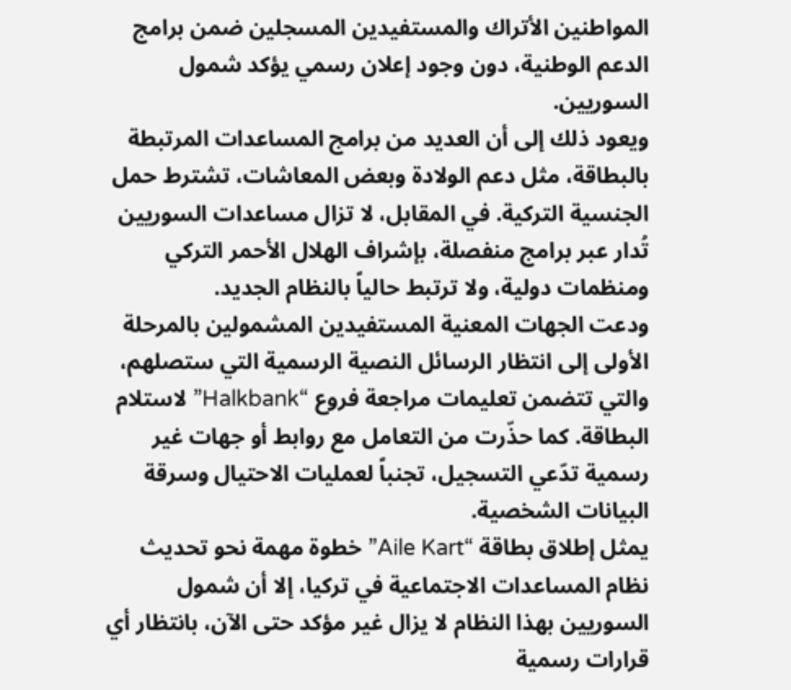المواطنين الأتراك والمستفيدين المسجلين ضمن برامج الدعم الوطنية، دون وجود إعلان رسمي يؤكد شمول السوريين.
ويعود ذلك إلى أن العديد من برامج المساعدات المرتبطة بالبطاقة، مثل دعم الولادة وبعض المعاشات، تشترط حمل الجنسية التركية. في المقابل، لا تزال مساعدات السوريين تُدار عبر برامج منفصلة، بإشراف الهلال الأحمر التركي ومنظمات دولية، ولا ترتبط حالياً بالنظام الجديد.
ودعت الجهات المعنية المستفيدين المشمولين بالمرحلة الأولى إلى انتظار الرسائل النصية الرسمية التي ستصلهم، والتي تتضمن تعليمات مراجعة فروع “Halkbank” لاستلام البطاقة. كما حذّرت من التعامل مع روابط أو جهات غير رسمية تدّعي التسجيل، تجنباً لعمليات الاحتيال وسرقة البيانات الشخصية.
يمثل إطلاق بطاقة “Aile Kart” خطوة مهمة نحو تحديث نظام المساعدات الاجتماعية في تركيا، إلا أن شمول السوريين بهذا النظام لا يزال غير مؤكد حتى الآن، بانتظار أي قرارات رسمية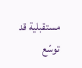مستقبلية قد توسّع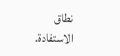نطاق الاستفادة.